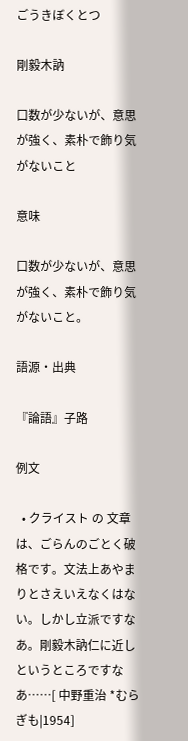ごうきぼくとつ

剛毅木訥

口数が少ないが、意思が強く、素朴で飾り気がないこと

意味

口数が少ないが、意思が強く、素朴で飾り気がないこと。

語源・出典

『論語』子路

例文

  • クライスト の 文章 は、ごらんのごとく破格です。文法上あやまりとさえいえなくはない。しかし立派ですなあ。剛毅木訥仁に近しというところですなあ……[ 中野重治 *むらぎも|1954]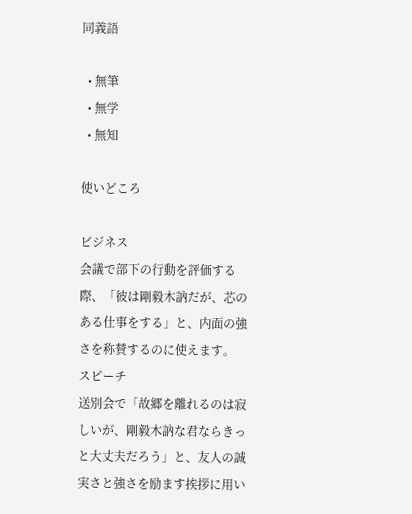同義語

  • 無筆
  • 無学
  • 無知

使いどころ

ビジネス
会議で部下の行動を評価する際、「彼は剛毅木訥だが、芯のある仕事をする」と、内面の強さを称賛するのに使えます。
スピーチ
送別会で「故郷を離れるのは寂しいが、剛毅木訥な君ならきっと大丈夫だろう」と、友人の誠実さと強さを励ます挨拶に用い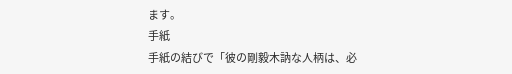ます。
手紙
手紙の結びで「彼の剛毅木訥な人柄は、必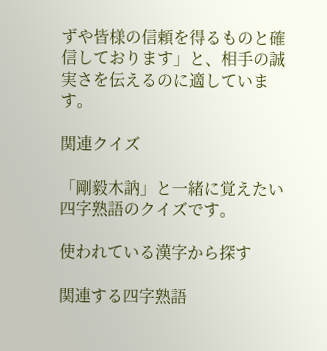ずや皆様の信頼を得るものと確信しております」と、相手の誠実さを伝えるのに適しています。

関連クイズ

「剛毅木訥」と一緒に覚えたい四字熟語のクイズです。

使われている漢字から探す

関連する四字熟語